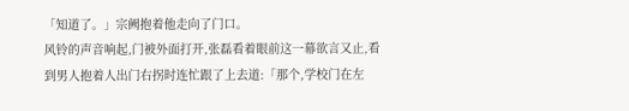「知道了。」宗阙抱着他走向了门口。
风铃的声音响起,门被外面打开,张磊看着眼前这一幕欲言又止,看到男人抱着人出门右拐时连忙跟了上去道:「那个,学校门在左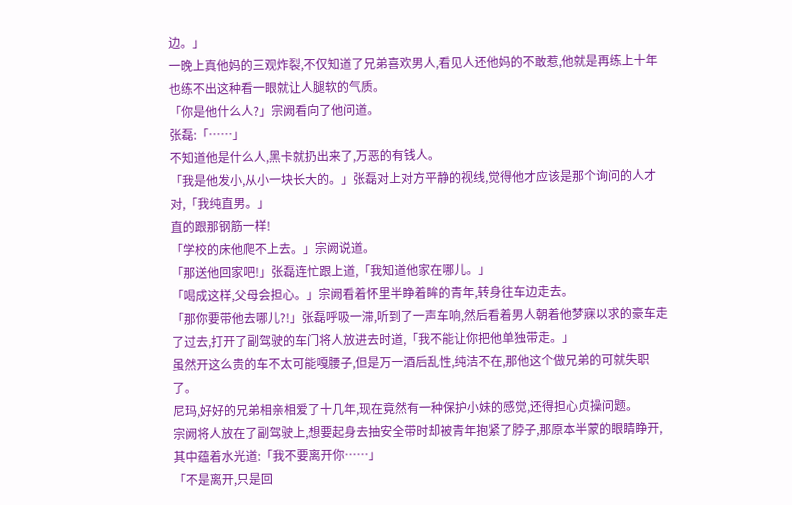边。」
一晚上真他妈的三观炸裂,不仅知道了兄弟喜欢男人,看见人还他妈的不敢惹,他就是再练上十年也练不出这种看一眼就让人腿软的气质。
「你是他什么人?」宗阙看向了他问道。
张磊:「……」
不知道他是什么人,黑卡就扔出来了,万恶的有钱人。
「我是他发小,从小一块长大的。」张磊对上对方平静的视线,觉得他才应该是那个询问的人才对,「我纯直男。」
直的跟那钢筋一样!
「学校的床他爬不上去。」宗阙说道。
「那送他回家吧!」张磊连忙跟上道,「我知道他家在哪儿。」
「喝成这样,父母会担心。」宗阙看着怀里半睁着眸的青年,转身往车边走去。
「那你要带他去哪儿?!」张磊呼吸一滞,听到了一声车响,然后看着男人朝着他梦寐以求的豪车走了过去,打开了副驾驶的车门将人放进去时道,「我不能让你把他单独带走。」
虽然开这么贵的车不太可能嘎腰子,但是万一酒后乱性,纯洁不在,那他这个做兄弟的可就失职了。
尼玛,好好的兄弟相亲相爱了十几年,现在竟然有一种保护小妹的感觉,还得担心贞操问题。
宗阙将人放在了副驾驶上,想要起身去抽安全带时却被青年抱紧了脖子,那原本半蒙的眼睛睁开,其中蕴着水光道:「我不要离开你……」
「不是离开,只是回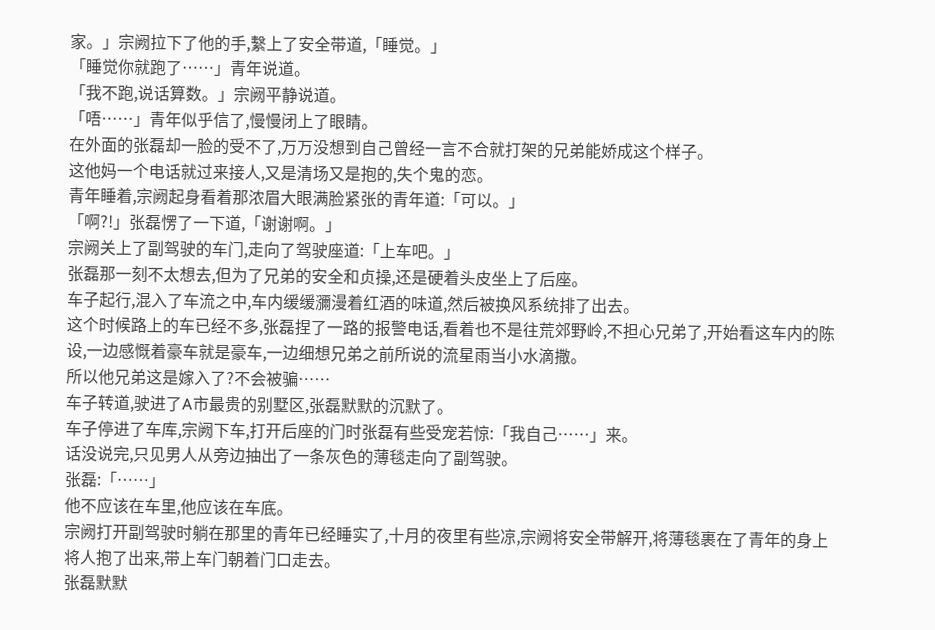家。」宗阙拉下了他的手,繫上了安全带道,「睡觉。」
「睡觉你就跑了……」青年说道。
「我不跑,说话算数。」宗阙平静说道。
「唔……」青年似乎信了,慢慢闭上了眼睛。
在外面的张磊却一脸的受不了,万万没想到自己曾经一言不合就打架的兄弟能娇成这个样子。
这他妈一个电话就过来接人,又是清场又是抱的,失个鬼的恋。
青年睡着,宗阙起身看着那浓眉大眼满脸紧张的青年道:「可以。」
「啊?!」张磊愣了一下道,「谢谢啊。」
宗阙关上了副驾驶的车门,走向了驾驶座道:「上车吧。」
张磊那一刻不太想去,但为了兄弟的安全和贞操,还是硬着头皮坐上了后座。
车子起行,混入了车流之中,车内缓缓瀰漫着红酒的味道,然后被换风系统排了出去。
这个时候路上的车已经不多,张磊捏了一路的报警电话,看着也不是往荒郊野岭,不担心兄弟了,开始看这车内的陈设,一边感慨着豪车就是豪车,一边细想兄弟之前所说的流星雨当小水滴撒。
所以他兄弟这是嫁入了?不会被骗……
车子转道,驶进了A市最贵的别墅区,张磊默默的沉默了。
车子停进了车库,宗阙下车,打开后座的门时张磊有些受宠若惊:「我自己……」来。
话没说完,只见男人从旁边抽出了一条灰色的薄毯走向了副驾驶。
张磊:「……」
他不应该在车里,他应该在车底。
宗阙打开副驾驶时躺在那里的青年已经睡实了,十月的夜里有些凉,宗阙将安全带解开,将薄毯裹在了青年的身上将人抱了出来,带上车门朝着门口走去。
张磊默默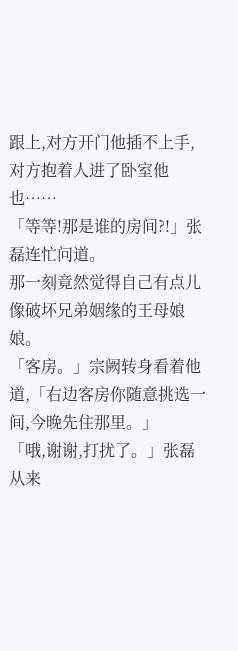跟上,对方开门他插不上手,对方抱着人进了卧室他也……
「等等!那是谁的房间?!」张磊连忙问道。
那一刻竟然觉得自己有点儿像破坏兄弟姻缘的王母娘娘。
「客房。」宗阙转身看着他道,「右边客房你随意挑选一间,今晚先住那里。」
「哦,谢谢,打扰了。」张磊从来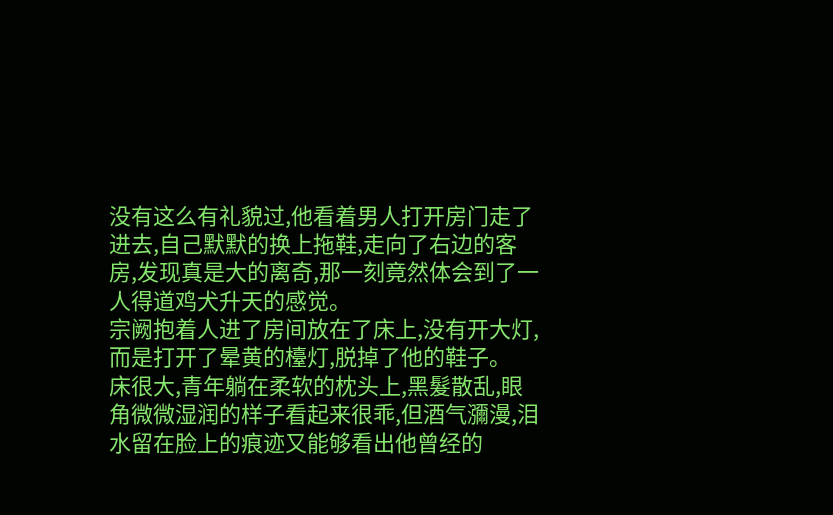没有这么有礼貌过,他看着男人打开房门走了进去,自己默默的换上拖鞋,走向了右边的客房,发现真是大的离奇,那一刻竟然体会到了一人得道鸡犬升天的感觉。
宗阙抱着人进了房间放在了床上,没有开大灯,而是打开了晕黄的檯灯,脱掉了他的鞋子。
床很大,青年躺在柔软的枕头上,黑髮散乱,眼角微微湿润的样子看起来很乖,但酒气瀰漫,泪水留在脸上的痕迹又能够看出他曾经的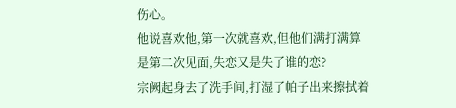伤心。
他说喜欢他,第一次就喜欢,但他们满打满算是第二次见面,失恋又是失了谁的恋?
宗阙起身去了洗手间,打湿了帕子出来擦拭着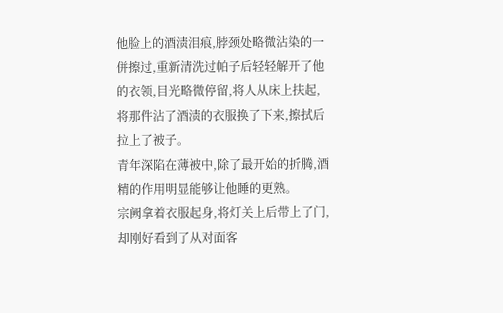他脸上的酒渍泪痕,脖颈处略微沾染的一併擦过,重新清洗过帕子后轻轻解开了他的衣领,目光略微停留,将人从床上扶起,将那件沾了酒渍的衣服换了下来,擦拭后拉上了被子。
青年深陷在薄被中,除了最开始的折腾,酒精的作用明显能够让他睡的更熟。
宗阙拿着衣服起身,将灯关上后带上了门,却刚好看到了从对面客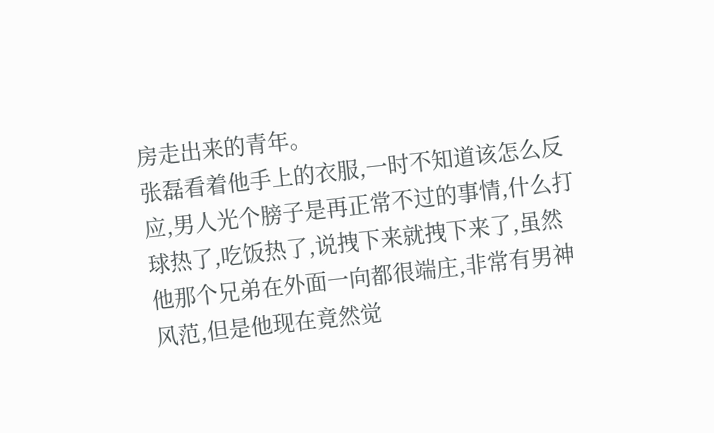房走出来的青年。
张磊看着他手上的衣服,一时不知道该怎么反应,男人光个膀子是再正常不过的事情,什么打球热了,吃饭热了,说拽下来就拽下来了,虽然他那个兄弟在外面一向都很端庄,非常有男神风范,但是他现在竟然觉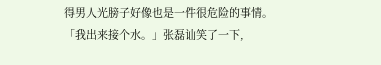得男人光膀子好像也是一件很危险的事情。
「我出来接个水。」张磊讪笑了一下,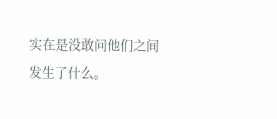实在是没敢问他们之间发生了什么。